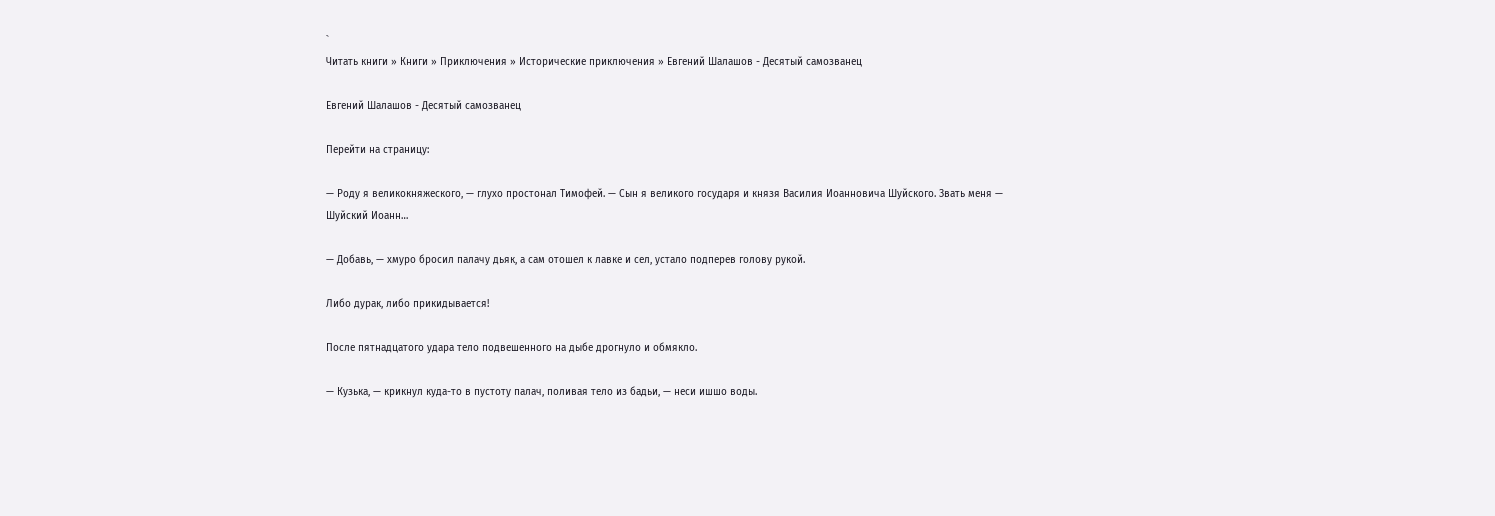`
Читать книги » Книги » Приключения » Исторические приключения » Евгений Шалашов - Десятый самозванец

Евгений Шалашов - Десятый самозванец

Перейти на страницу:

— Роду я великокняжеского, — глухо простонал Тимофей. — Сын я великого государя и князя Василия Иоанновича Шуйского. Звать меня — Шуйский Иоанн…

— Добавь, — хмуро бросил палачу дьяк, а сам отошел к лавке и сел, устало подперев голову рукой.

Либо дурак, либо прикидывается!

После пятнадцатого удара тело подвешенного на дыбе дрогнуло и обмякло.

— Кузька, — крикнул куда-то в пустоту палач, поливая тело из бадьи, — неси ишшо воды.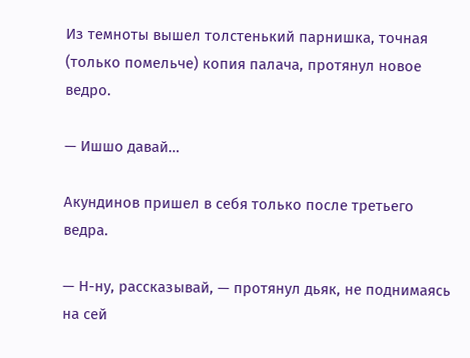Из темноты вышел толстенький парнишка, точная (только помельче) копия палача, протянул новое ведро.

— Ишшо давай…

Акундинов пришел в себя только после третьего ведра.

— Н-ну, рассказывай, — протянул дьяк, не поднимаясь на сей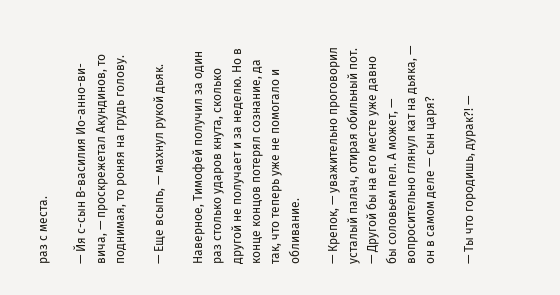раз с места.

— Йя с-сын В-василия Ио-анно-ви-вича, — проскрежетал Акундинов, то поднимая, то роняя на грудь голову.

— Еще всыпь, — махнул рукой дьяк.

Наверное, Тимофей получил за один раз столько ударов кнута, сколько другой не получает и за неделю. Но в конце концов потерял сознание, да так, что теперь уже не помогало и обливание.

— Крепок, — уважительно проговорил усталый палач, отирая обильный пот. — Другой бы на его месте уже давно бы соловьем пел. А может, — вопросительно глянул кат на дьяка, — он в самом деле — сын царя?

— Ты что городишь, дурак?! —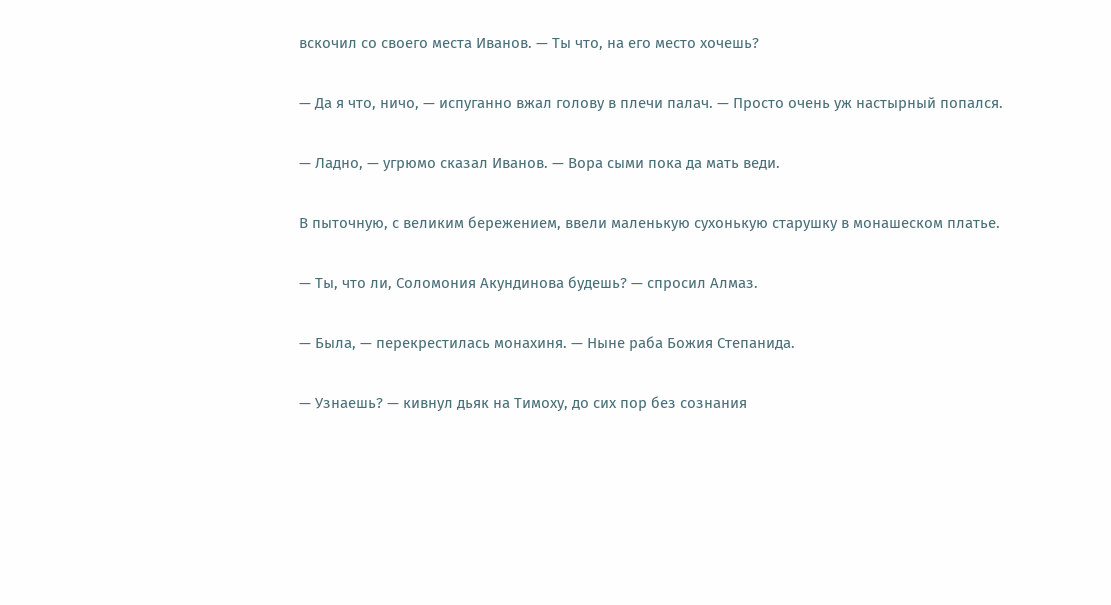вскочил со своего места Иванов. — Ты что, на его место хочешь?

— Да я что, ничо, — испуганно вжал голову в плечи палач. — Просто очень уж настырный попался.

— Ладно, — угрюмо сказал Иванов. — Вора сыми пока да мать веди.

В пыточную, с великим бережением, ввели маленькую сухонькую старушку в монашеском платье.

— Ты, что ли, Соломония Акундинова будешь? — спросил Алмаз.

— Была, — перекрестилась монахиня. — Ныне раба Божия Степанида.

— Узнаешь? — кивнул дьяк на Тимоху, до сих пор без сознания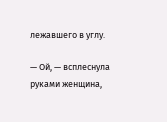лежавшего в углу.

— Ой, — всплеснула руками женщина,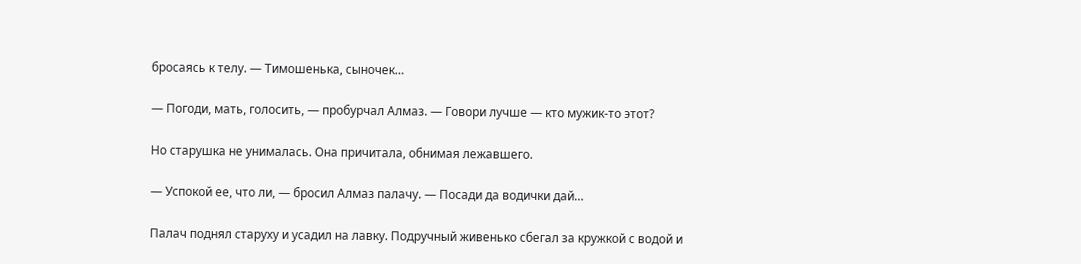бросаясь к телу. — Тимошенька, сыночек…

— Погоди, мать, голосить, — пробурчал Алмаз. — Говори лучше — кто мужик-то этот?

Но старушка не унималась. Она причитала, обнимая лежавшего.

— Успокой ее, что ли, — бросил Алмаз палачу. — Посади да водички дай…

Палач поднял старуху и усадил на лавку. Подручный живенько сбегал за кружкой с водой и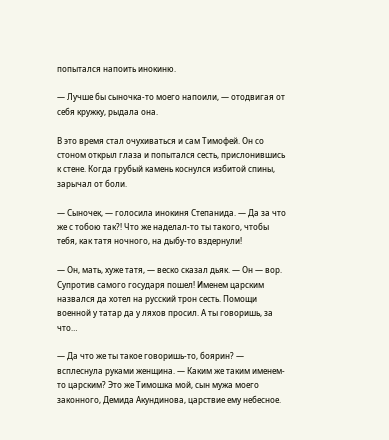попытался напоить инокиню.

— Лучше бы сыночка-то моего напоили, — отодвигая от себя кружку, рыдала она.

В это время стал очухиваться и сам Тимофей. Он со стоном открыл глаза и попытался сесть, прислонившись к стене. Когда грубый камень коснулся избитой спины, зарычал от боли.

— Сыночек, — голосила инокиня Степанида. — Да за что же с тобою так?! Что же наделал-то ты такого, чтобы тебя, как татя ночного, на дыбу-то вздернули!

— Он, мать, хуже татя, — веско сказал дьяк. — Он — вор. Супротив самого государя пошел! Именем царским назвался да хотел на русский трон сесть. Помощи военной у татар да у ляхов просил. А ты говоришь, за что…

— Да что же ты такое говоришь-то, боярин? — всплеснула руками женщина. — Каким же таким именем-то царским? Это же Тимошка мой, сын мужа моего законного, Демида Акундинова, царствие ему небесное.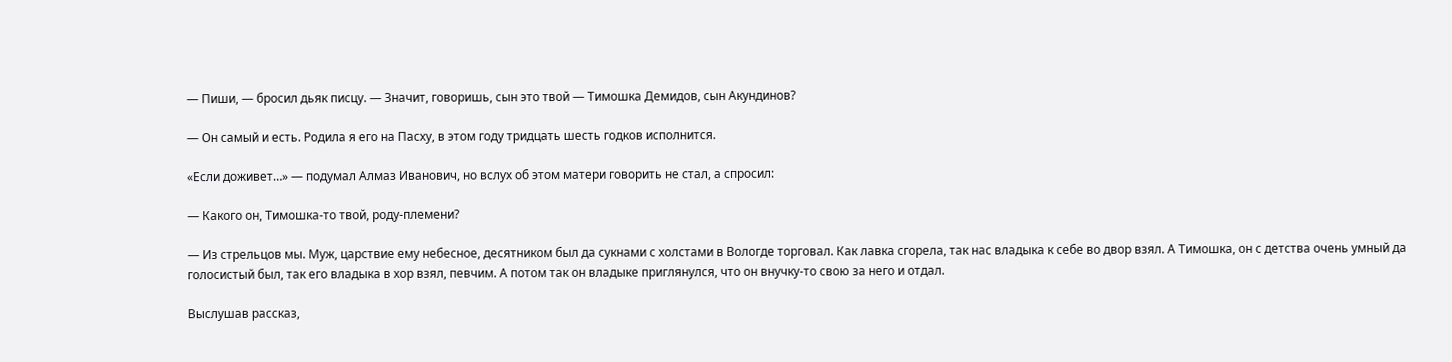— Пиши, — бросил дьяк писцу. — Значит, говоришь, сын это твой — Тимошка Демидов, сын Акундинов?

— Он самый и есть. Родила я его на Пасху, в этом году тридцать шесть годков исполнится.

«Если доживет…» — подумал Алмаз Иванович, но вслух об этом матери говорить не стал, а спросил:

— Какого он, Тимошка-то твой, роду-племени?

— Из стрельцов мы. Муж, царствие ему небесное, десятником был да сукнами с холстами в Вологде торговал. Как лавка сгорела, так нас владыка к себе во двор взял. А Тимошка, он с детства очень умный да голосистый был, так его владыка в хор взял, певчим. А потом так он владыке приглянулся, что он внучку-то свою за него и отдал.

Выслушав рассказ,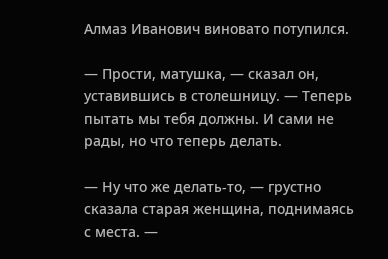Алмаз Иванович виновато потупился.

— Прости, матушка, — сказал он, уставившись в столешницу. — Теперь пытать мы тебя должны. И сами не рады, но что теперь делать.

— Ну что же делать-то, — грустно сказала старая женщина, поднимаясь с места. —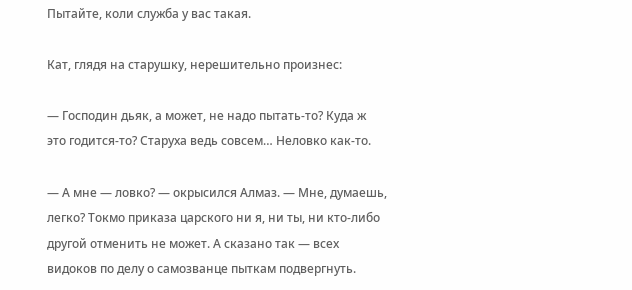Пытайте, коли служба у вас такая.

Кат, глядя на старушку, нерешительно произнес:

— Господин дьяк, а может, не надо пытать-то? Куда ж это годится-то? Старуха ведь совсем… Неловко как-то.

— А мне — ловко? — окрысился Алмаз. — Мне, думаешь, легко? Токмо приказа царского ни я, ни ты, ни кто-либо другой отменить не может. А сказано так — всех видоков по делу о самозванце пыткам подвергнуть.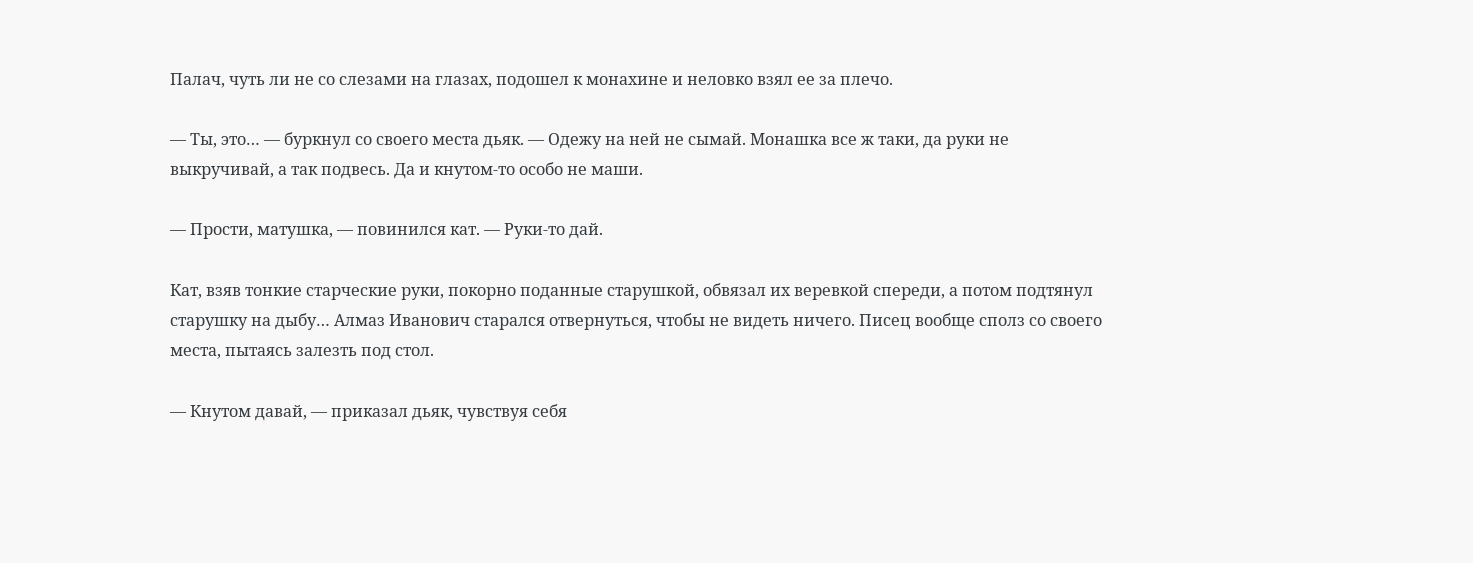Палач, чуть ли не со слезами на глазах, подошел к монахине и неловко взял ее за плечо.

— Ты, это… — буркнул со своего места дьяк. — Одежу на ней не сымай. Монашка все ж таки, да руки не выкручивай, а так подвесь. Да и кнутом-то особо не маши.

— Прости, матушка, — повинился кат. — Руки-то дай.

Кат, взяв тонкие старческие руки, покорно поданные старушкой, обвязал их веревкой спереди, а потом подтянул старушку на дыбу… Алмаз Иванович старался отвернуться, чтобы не видеть ничего. Писец вообще сполз со своего места, пытаясь залезть под стол.

— Кнутом давай, — приказал дьяк, чувствуя себя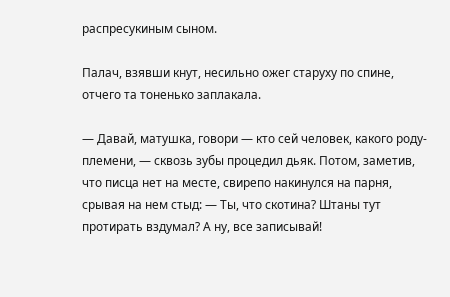распресукиным сыном.

Палач, взявши кнут, несильно ожег старуху по спине, отчего та тоненько заплакала.

— Давай, матушка, говори — кто сей человек, какого роду-племени, — сквозь зубы процедил дьяк. Потом, заметив, что писца нет на месте, свирепо накинулся на парня, срывая на нем стыд: — Ты, что скотина? Штаны тут протирать вздумал? А ну, все записывай!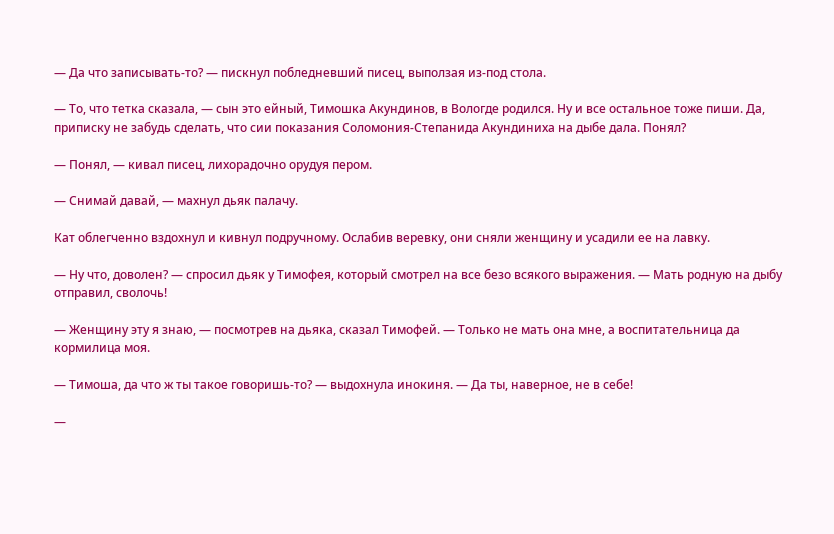— Да что записывать-то? — пискнул побледневший писец, выползая из-под стола.

— То, что тетка сказала, — сын это ейный, Тимошка Акундинов, в Вологде родился. Ну и все остальное тоже пиши. Да, приписку не забудь сделать, что сии показания Соломония-Степанида Акундиниха на дыбе дала. Понял?

— Понял, — кивал писец, лихорадочно орудуя пером.

— Снимай давай, — махнул дьяк палачу.

Кат облегченно вздохнул и кивнул подручному. Ослабив веревку, они сняли женщину и усадили ее на лавку.

— Ну что, доволен? — спросил дьяк у Тимофея, который смотрел на все безо всякого выражения. — Мать родную на дыбу отправил, сволочь!

— Женщину эту я знаю, — посмотрев на дьяка, сказал Тимофей. — Только не мать она мне, а воспитательница да кормилица моя.

— Тимоша, да что ж ты такое говоришь-то? — выдохнула инокиня. — Да ты, наверное, не в себе!

—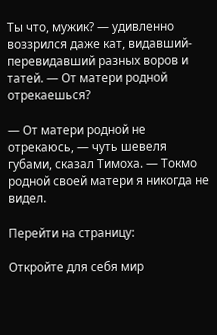Ты что, мужик? — удивленно воззрился даже кат, видавший-перевидавший разных воров и татей. — От матери родной отрекаешься?

— От матери родной не отрекаюсь, — чуть шевеля губами, сказал Тимоха. — Токмо родной своей матери я никогда не видел.

Перейти на страницу:

Откройте для себя мир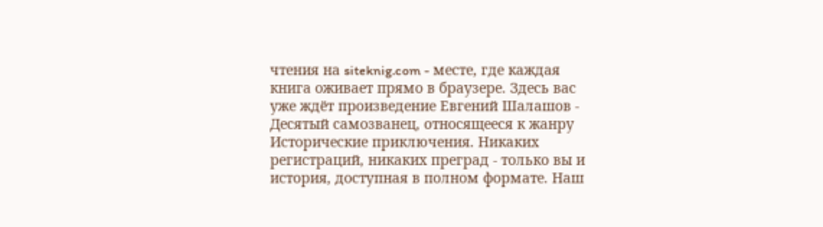чтения на siteknig.com - месте, где каждая книга оживает прямо в браузере. Здесь вас уже ждёт произведение Евгений Шалашов - Десятый самозванец, относящееся к жанру Исторические приключения. Никаких регистраций, никаких преград - только вы и история, доступная в полном формате. Наш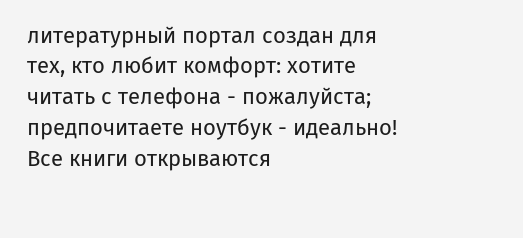литературный портал создан для тех, кто любит комфорт: хотите читать с телефона - пожалуйста; предпочитаете ноутбук - идеально! Все книги открываются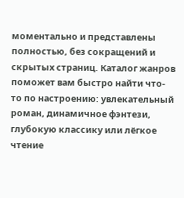моментально и представлены полностью, без сокращений и скрытых страниц. Каталог жанров поможет вам быстро найти что-то по настроению: увлекательный роман, динамичное фэнтези, глубокую классику или лёгкое чтение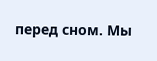перед сном. Мы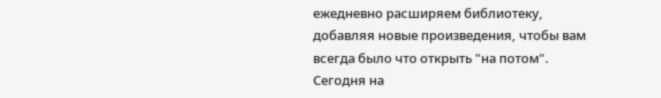ежедневно расширяем библиотеку, добавляя новые произведения, чтобы вам всегда было что открыть "на потом". Сегодня на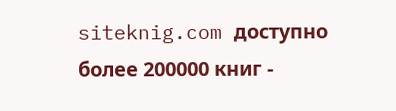siteknig.com доступно более 200000 книг -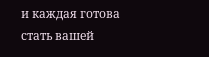и каждая готова стать вашей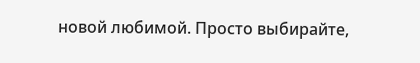новой любимой. Просто выбирайте,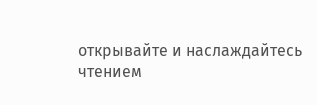открывайте и наслаждайтесь чтением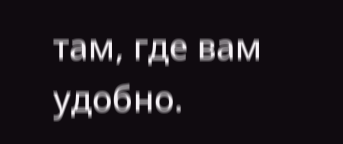там, где вам удобно.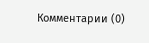Комментарии (0)